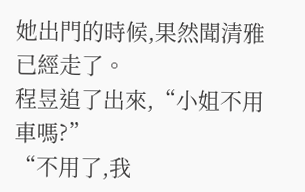她出門的時候,果然聞清雅已經走了。
程昱追了出來,“小姐不用車嗎?”
“不用了,我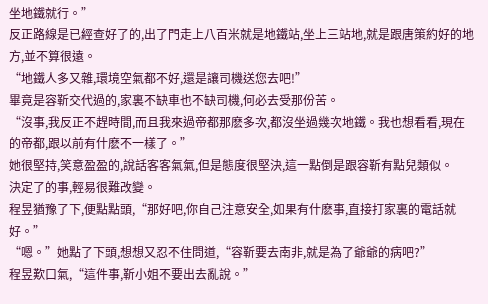坐地鐵就行。”
反正路線是已經查好了的,出了門走上八百米就是地鐵站,坐上三站地,就是跟唐策約好的地方,並不算很遠。
“地鐵人多又雜,環境空氣都不好,還是讓司機送您去吧!”
畢竟是容靳交代過的,家裏不缺車也不缺司機,何必去受那份苦。
“沒事,我反正不趕時間,而且我來過帝都那麽多次,都沒坐過幾次地鐵。我也想看看,現在的帝都,跟以前有什麽不一樣了。”
她很堅持,笑意盈盈的,說話客客氣氣,但是態度很堅決,這一點倒是跟容靳有點兒類似。
決定了的事,輕易很難改變。
程昱猶豫了下,便點點頭,“那好吧,你自己注意安全,如果有什麽事,直接打家裏的電話就好。”
“嗯。”她點了下頭,想想又忍不住問道,“容靳要去南非,就是為了爺爺的病吧?”
程昱歎口氣,“這件事,靳小姐不要出去亂說。”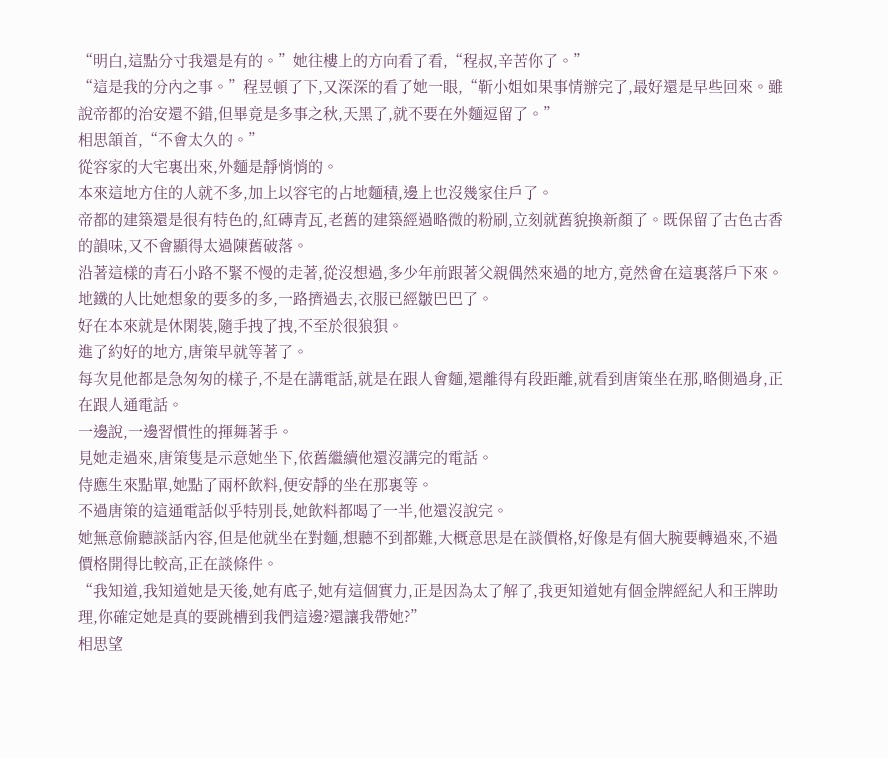“明白,這點分寸我還是有的。”她往樓上的方向看了看,“程叔,辛苦你了。”
“這是我的分內之事。”程昱頓了下,又深深的看了她一眼,“靳小姐如果事情辦完了,最好還是早些回來。雖說帝都的治安還不錯,但畢竟是多事之秋,天黑了,就不要在外麵逗留了。”
相思頷首,“不會太久的。”
從容家的大宅裏出來,外麵是靜悄悄的。
本來這地方住的人就不多,加上以容宅的占地麵積,邊上也沒幾家住戶了。
帝都的建築還是很有特色的,紅磚青瓦,老舊的建築經過略微的粉刷,立刻就舊貌換新顏了。既保留了古色古香的韻味,又不會顯得太過陳舊破落。
沿著這樣的青石小路不緊不慢的走著,從沒想過,多少年前跟著父親偶然來過的地方,竟然會在這裏落戶下來。
地鐵的人比她想象的要多的多,一路擠過去,衣服已經皺巴巴了。
好在本來就是休閑裝,隨手拽了拽,不至於很狼狽。
進了約好的地方,唐策早就等著了。
每次見他都是急匆匆的樣子,不是在講電話,就是在跟人會麵,還離得有段距離,就看到唐策坐在那,略側過身,正在跟人通電話。
一邊說,一邊習慣性的揮舞著手。
見她走過來,唐策隻是示意她坐下,依舊繼續他還沒講完的電話。
侍應生來點單,她點了兩杯飲料,便安靜的坐在那裏等。
不過唐策的這通電話似乎特別長,她飲料都喝了一半,他還沒說完。
她無意偷聽談話內容,但是他就坐在對麵,想聽不到都難,大概意思是在談價格,好像是有個大腕要轉過來,不過價格開得比較高,正在談條件。
“我知道,我知道她是天後,她有底子,她有這個實力,正是因為太了解了,我更知道她有個金牌經紀人和王牌助理,你確定她是真的要跳槽到我們這邊?還讓我帶她?”
相思望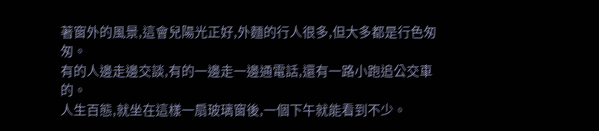著窗外的風景,這會兒陽光正好,外麵的行人很多,但大多都是行色匆匆。
有的人邊走邊交談,有的一邊走一邊通電話,還有一路小跑追公交車的。
人生百態,就坐在這樣一扇玻璃窗後,一個下午就能看到不少。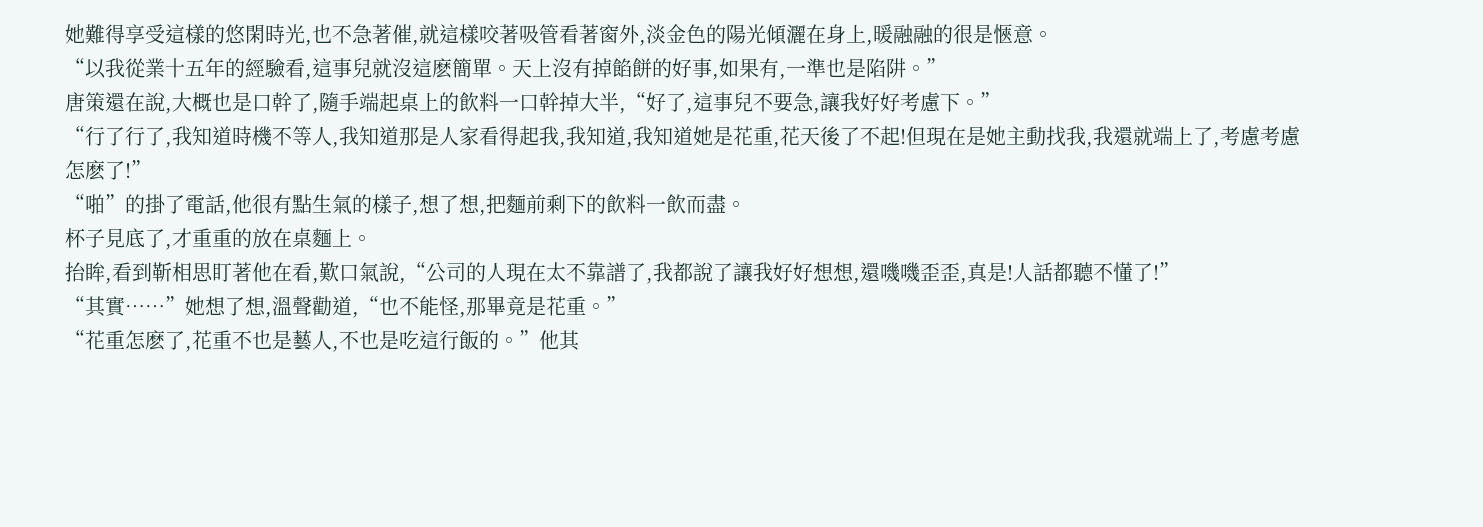她難得享受這樣的悠閑時光,也不急著催,就這樣咬著吸管看著窗外,淡金色的陽光傾灑在身上,暖融融的很是愜意。
“以我從業十五年的經驗看,這事兒就沒這麽簡單。天上沒有掉餡餅的好事,如果有,一準也是陷阱。”
唐策還在說,大概也是口幹了,隨手端起桌上的飲料一口幹掉大半,“好了,這事兒不要急,讓我好好考慮下。”
“行了行了,我知道時機不等人,我知道那是人家看得起我,我知道,我知道她是花重,花天後了不起!但現在是她主動找我,我還就端上了,考慮考慮怎麽了!”
“啪”的掛了電話,他很有點生氣的樣子,想了想,把麵前剩下的飲料一飲而盡。
杯子見底了,才重重的放在桌麵上。
抬眸,看到靳相思盯著他在看,歎口氣說,“公司的人現在太不靠譜了,我都說了讓我好好想想,還嘰嘰歪歪,真是!人話都聽不懂了!”
“其實……”她想了想,溫聲勸道,“也不能怪,那畢竟是花重。”
“花重怎麽了,花重不也是藝人,不也是吃這行飯的。”他其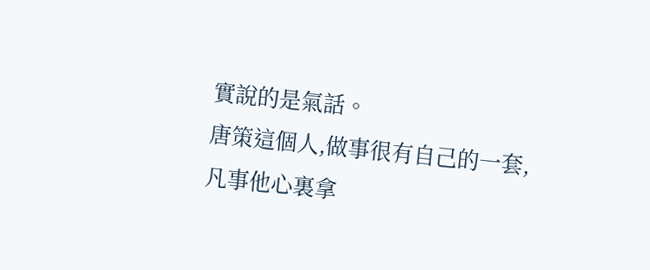實說的是氣話。
唐策這個人,做事很有自己的一套,凡事他心裏拿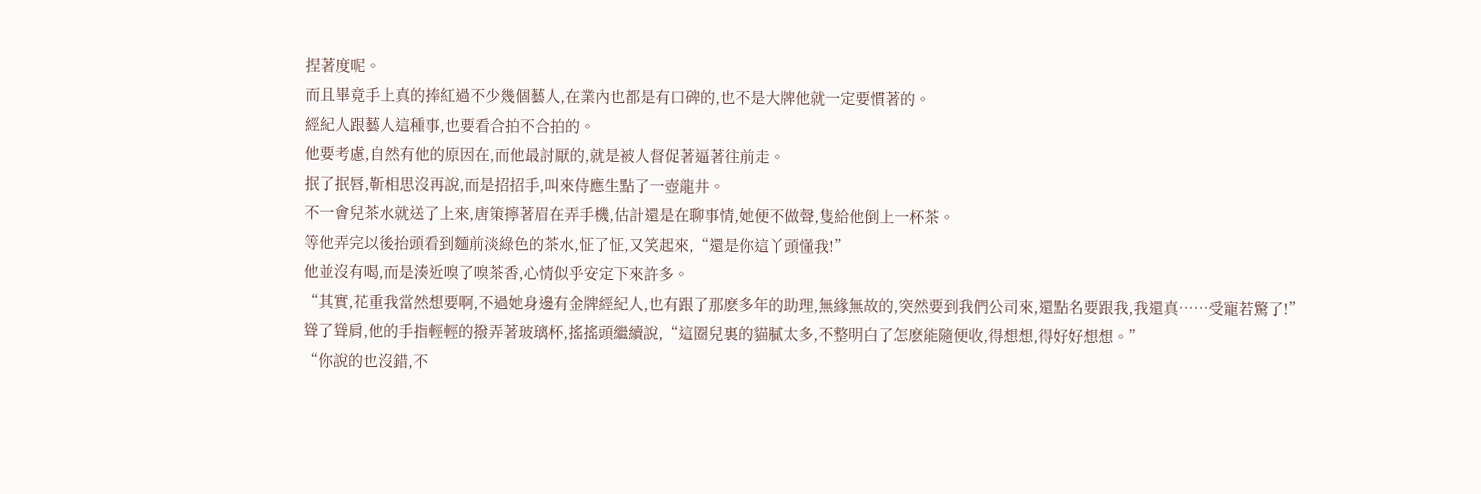捏著度呢。
而且畢竟手上真的捧紅過不少幾個藝人,在業內也都是有口碑的,也不是大牌他就一定要慣著的。
經紀人跟藝人這種事,也要看合拍不合拍的。
他要考慮,自然有他的原因在,而他最討厭的,就是被人督促著逼著往前走。
抿了抿唇,靳相思沒再說,而是招招手,叫來侍應生點了一壺龍井。
不一會兒茶水就送了上來,唐策擰著眉在弄手機,估計還是在聊事情,她便不做聲,隻給他倒上一杯茶。
等他弄完以後抬頭看到麵前淡綠色的茶水,怔了怔,又笑起來,“還是你這丫頭懂我!”
他並沒有喝,而是湊近嗅了嗅茶香,心情似乎安定下來許多。
“其實,花重我當然想要啊,不過她身邊有金牌經紀人,也有跟了那麽多年的助理,無緣無故的,突然要到我們公司來,還點名要跟我,我還真……受寵若驚了!”
聳了聳肩,他的手指輕輕的撥弄著玻璃杯,搖搖頭繼續說,“這圈兒裏的貓膩太多,不整明白了怎麽能隨便收,得想想,得好好想想。”
“你說的也沒錯,不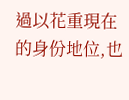過以花重現在的身份地位,也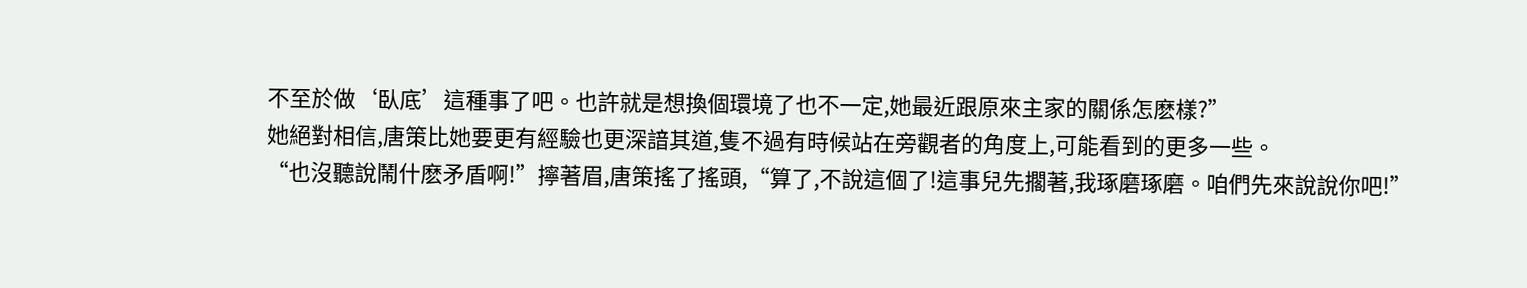不至於做‘臥底’這種事了吧。也許就是想換個環境了也不一定,她最近跟原來主家的關係怎麽樣?”
她絕對相信,唐策比她要更有經驗也更深諳其道,隻不過有時候站在旁觀者的角度上,可能看到的更多一些。
“也沒聽說鬧什麽矛盾啊!”擰著眉,唐策搖了搖頭,“算了,不說這個了!這事兒先擱著,我琢磨琢磨。咱們先來說說你吧!”